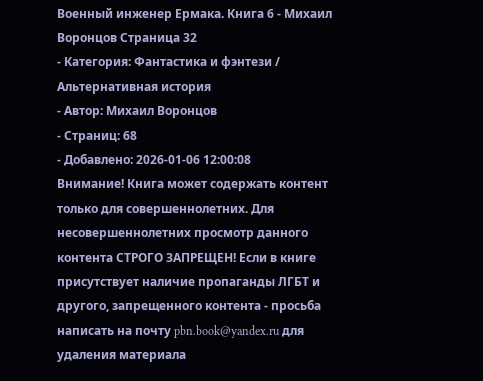Военный инженер Ермака. Книга 6 - Михаил Воронцов Страница 32
- Категория: Фантастика и фэнтези / Альтернативная история
- Автор: Михаил Воронцов
- Страниц: 68
- Добавлено: 2026-01-06 12:00:08
Внимание! Книга может содержать контент только для совершеннолетних. Для несовершеннолетних просмотр данного контента СТРОГО ЗАПРЕЩЕН! Если в книге присутствует наличие пропаганды ЛГБТ и другого, запрещенного контента - просьба написать на почту pbn.book@yandex.ru для удаления материала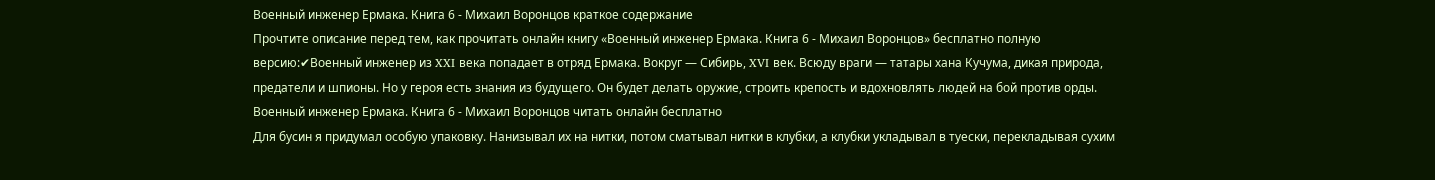Военный инженер Ермака. Книга 6 - Михаил Воронцов краткое содержание
Прочтите описание перед тем, как прочитать онлайн книгу «Военный инженер Ермака. Книга 6 - Михаил Воронцов» бесплатно полную версию:✔Военный инженер из XXI века попадает в отряд Ермака. Вокруг — Сибирь, XVI век. Всюду враги — татары хана Кучума, дикая природа, предатели и шпионы. Но у героя есть знания из будущего. Он будет делать оружие, строить крепость и вдохновлять людей на бой против орды.
Военный инженер Ермака. Книга 6 - Михаил Воронцов читать онлайн бесплатно
Для бусин я придумал особую упаковку. Нанизывал их на нитки, потом сматывал нитки в клубки, а клубки укладывал в туески, перекладывая сухим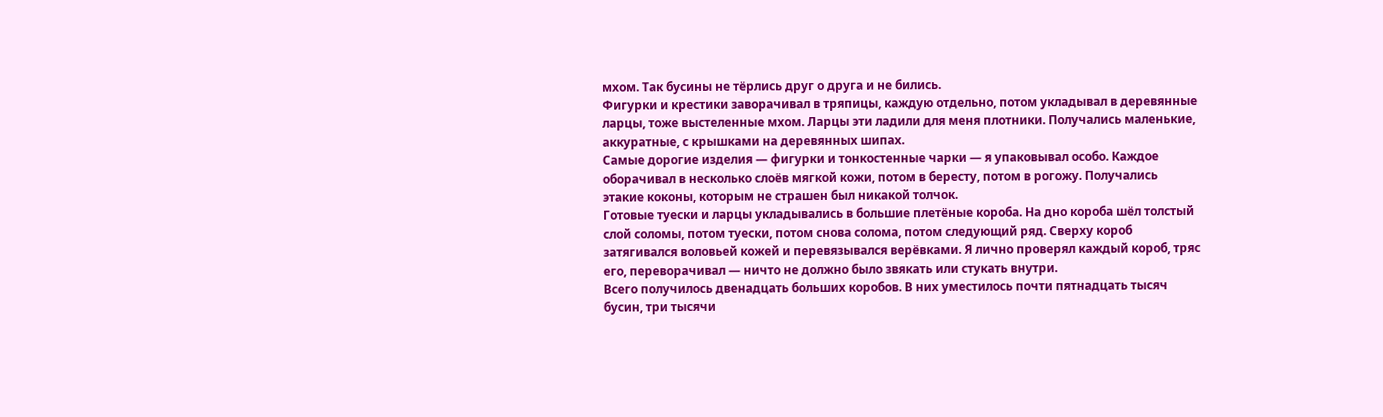мхом. Так бусины не тёрлись друг о друга и не бились.
Фигурки и крестики заворачивал в тряпицы, каждую отдельно, потом укладывал в деревянные ларцы, тоже выстеленные мхом. Ларцы эти ладили для меня плотники. Получались маленькие, аккуратные, с крышками на деревянных шипах.
Самые дорогие изделия — фигурки и тонкостенные чарки — я упаковывал особо. Каждое оборачивал в несколько слоёв мягкой кожи, потом в бересту, потом в рогожу. Получались этакие коконы, которым не страшен был никакой толчок.
Готовые туески и ларцы укладывались в большие плетёные короба. На дно короба шёл толстый слой соломы, потом туески, потом снова солома, потом следующий ряд. Сверху короб затягивался воловьей кожей и перевязывался верёвками. Я лично проверял каждый короб, тряс его, переворачивал — ничто не должно было звякать или стукать внутри.
Всего получилось двенадцать больших коробов. В них уместилось почти пятнадцать тысяч бусин, три тысячи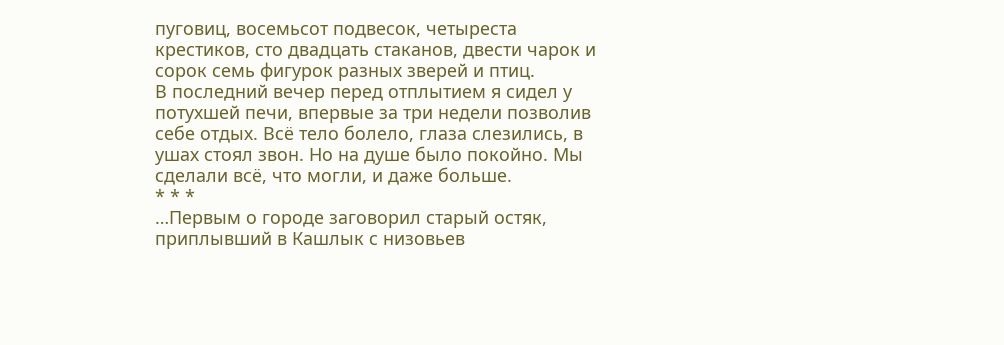пуговиц, восемьсот подвесок, четыреста крестиков, сто двадцать стаканов, двести чарок и сорок семь фигурок разных зверей и птиц.
В последний вечер перед отплытием я сидел у потухшей печи, впервые за три недели позволив себе отдых. Всё тело болело, глаза слезились, в ушах стоял звон. Но на душе было покойно. Мы сделали всё, что могли, и даже больше.
* * *
…Первым о городе заговорил старый остяк, приплывший в Кашлык с низовьев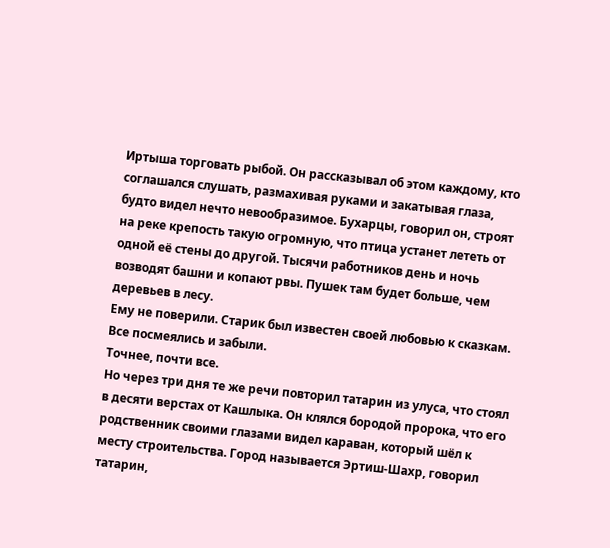Иртыша торговать рыбой. Он рассказывал об этом каждому, кто соглашался слушать, размахивая руками и закатывая глаза, будто видел нечто невообразимое. Бухарцы, говорил он, строят на реке крепость такую огромную, что птица устанет лететь от одной её стены до другой. Тысячи работников день и ночь возводят башни и копают рвы. Пушек там будет больше, чем деревьев в лесу.
Ему не поверили. Старик был известен своей любовью к сказкам. Все посмеялись и забыли.
Точнее, почти все.
Но через три дня те же речи повторил татарин из улуса, что стоял в десяти верстах от Кашлыка. Он клялся бородой пророка, что его родственник своими глазами видел караван, который шёл к месту строительства. Город называется Эртиш-Шахр, говорил татарин,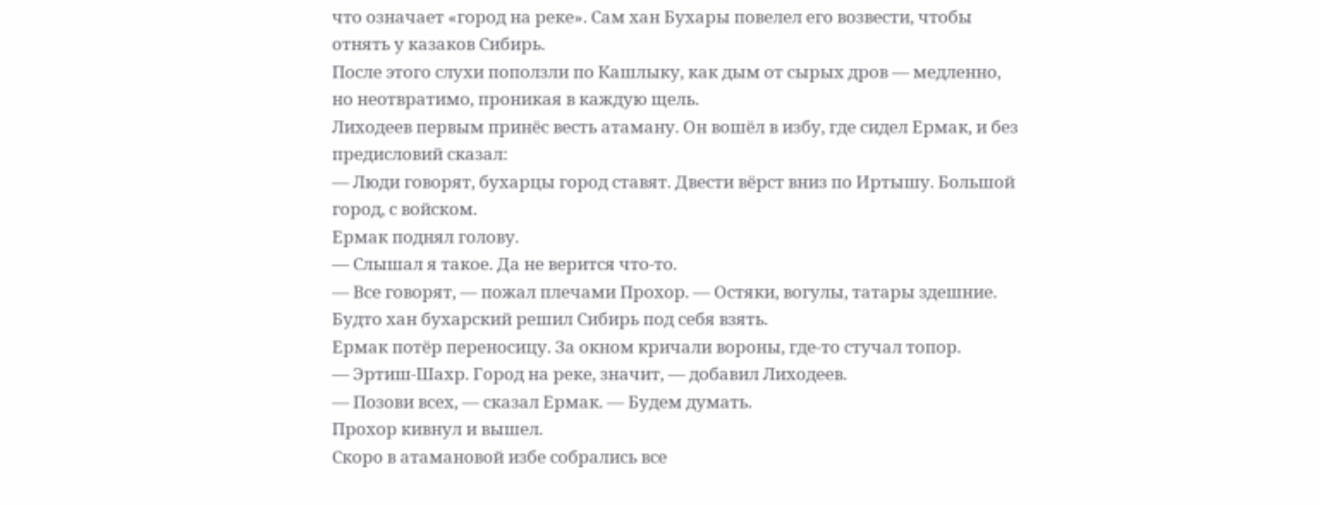что означает «город на реке». Сам хан Бухары повелел его возвести, чтобы отнять у казаков Сибирь.
После этого слухи поползли по Кашлыку, как дым от сырых дров — медленно, но неотвратимо, проникая в каждую щель.
Лиходеев первым принёс весть атаману. Он вошёл в избу, где сидел Ермак, и без предисловий сказал:
— Люди говорят, бухарцы город ставят. Двести вёрст вниз по Иртышу. Большой город, с войском.
Ермак поднял голову.
— Слышал я такое. Да не верится что-то.
— Все говорят, — пожал плечами Прохор. — Остяки, вогулы, татары здешние. Будто хан бухарский решил Сибирь под себя взять.
Ермак потёр переносицу. За окном кричали вороны, где-то стучал топор.
— Эртиш-Шахр. Город на реке, значит, — добавил Лиходеев.
— Позови всех, — сказал Ермак. — Будем думать.
Прохор кивнул и вышел.
Скоро в атамановой избе собрались все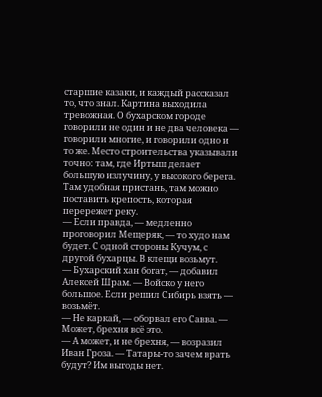старшие казаки, и каждый рассказал то, что знал. Картина выходила тревожная. О бухарском городе говорили не один и не два человека — говорили многие, и говорили одно и то же. Место строительства указывали точно: там, где Иртыш делает большую излучину, у высокого берега. Там удобная пристань, там можно поставить крепость, которая перережет реку.
— Если правда, — медленно проговорил Мещеряк, — то худо нам будет. С одной стороны Кучум, с другой бухарцы. В клещи возьмут.
— Бухарский хан богат, — добавил Алексей Шрам. — Войско у него большое. Если решил Сибирь взять — возьмёт.
— Не каркай, — оборвал его Савва. — Может, брехня всё это.
— А может, и не брехня, — возразил Иван Гроза. — Татары-то зачем врать будут? Им выгоды нет.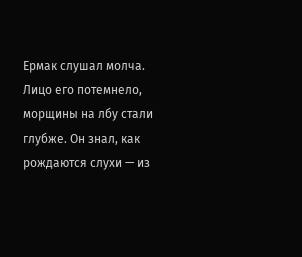Ермак слушал молча. Лицо его потемнело, морщины на лбу стали глубже. Он знал, как рождаются слухи — из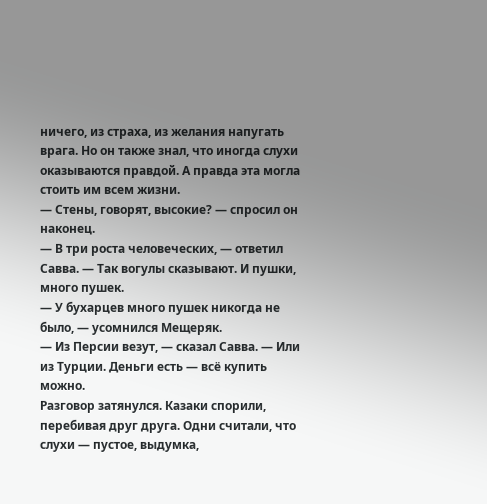ничего, из страха, из желания напугать врага. Но он также знал, что иногда слухи оказываются правдой. А правда эта могла стоить им всем жизни.
— Стены, говорят, высокие? — спросил он наконец.
— В три роста человеческих, — ответил Савва. — Так вогулы сказывают. И пушки, много пушек.
— У бухарцев много пушек никогда не было, — усомнился Мещеряк.
— Из Персии везут, — сказал Савва. — Или из Турции. Деньги есть — всё купить можно.
Разговор затянулся. Казаки спорили, перебивая друг друга. Одни считали, что слухи — пустое, выдумка,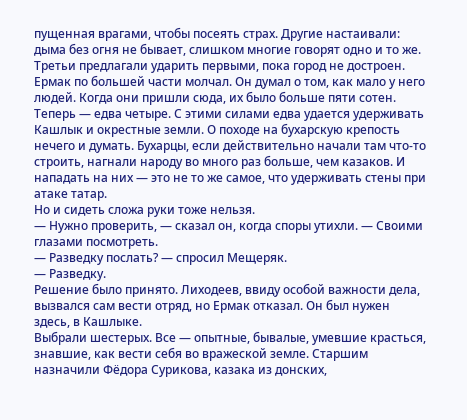пущенная врагами, чтобы посеять страх. Другие настаивали: дыма без огня не бывает, слишком многие говорят одно и то же. Третьи предлагали ударить первыми, пока город не достроен.
Ермак по большей части молчал. Он думал о том, как мало у него людей. Когда они пришли сюда, их было больше пяти сотен. Теперь — едва четыре. С этими силами едва удается удерживать Кашлык и окрестные земли. О походе на бухарскую крепость нечего и думать. Бухарцы, если действительно начали там что-то строить, нагнали народу во много раз больше, чем казаков. И нападать на них — это не то же самое, что удерживать стены при атаке татар.
Но и сидеть сложа руки тоже нельзя.
— Нужно проверить, — сказал он, когда споры утихли. — Своими глазами посмотреть.
— Разведку послать? — спросил Мещеряк.
— Разведку.
Решение было принято. Лиходеев, ввиду особой важности дела, вызвался сам вести отряд, но Ермак отказал. Он был нужен здесь, в Кашлыке.
Выбрали шестерых. Все — опытные, бывалые, умевшие красться, знавшие, как вести себя во вражеской земле. Старшим назначили Фёдора Сурикова, казака из донских,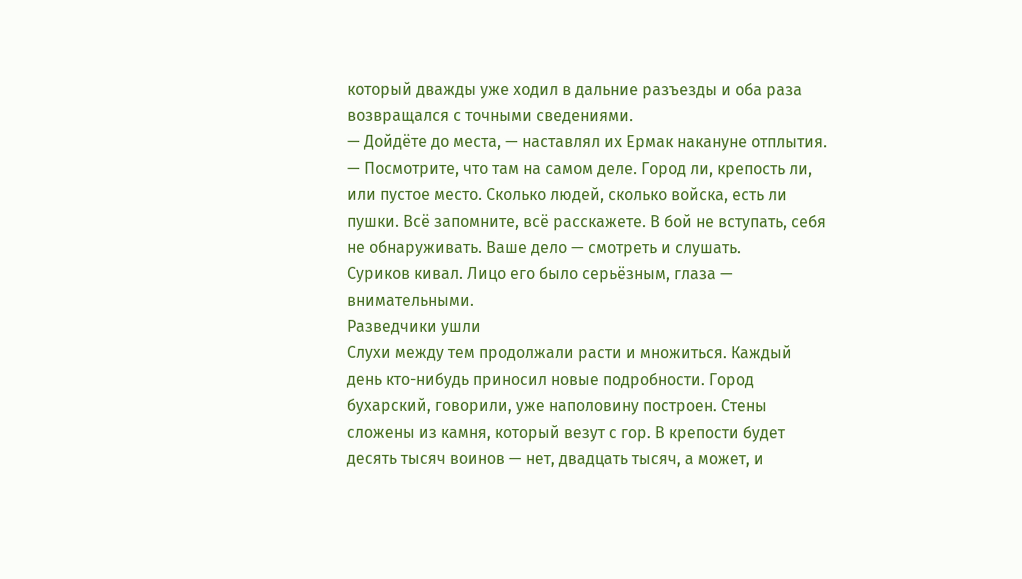который дважды уже ходил в дальние разъезды и оба раза возвращался с точными сведениями.
— Дойдёте до места, — наставлял их Ермак накануне отплытия. — Посмотрите, что там на самом деле. Город ли, крепость ли, или пустое место. Сколько людей, сколько войска, есть ли пушки. Всё запомните, всё расскажете. В бой не вступать, себя не обнаруживать. Ваше дело — смотреть и слушать.
Суриков кивал. Лицо его было серьёзным, глаза — внимательными.
Разведчики ушли
Слухи между тем продолжали расти и множиться. Каждый день кто-нибудь приносил новые подробности. Город бухарский, говорили, уже наполовину построен. Стены сложены из камня, который везут с гор. В крепости будет десять тысяч воинов — нет, двадцать тысяч, а может, и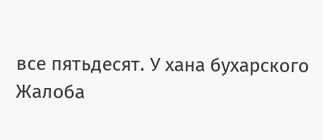все пятьдесят. У хана бухарского
Жалоба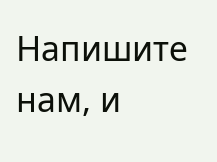Напишите нам, и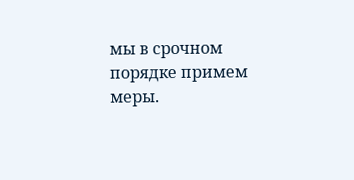мы в срочном порядке примем меры.